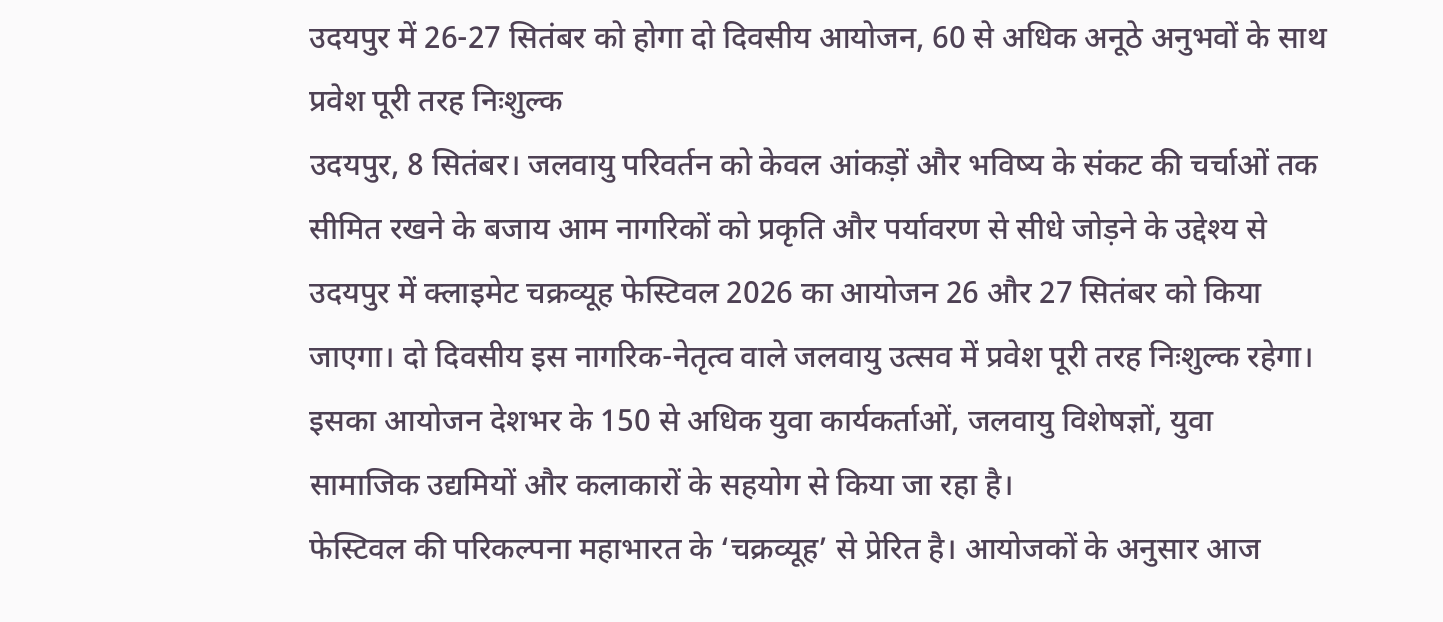उदयपुर में 26-27 सितंबर को होगा दो दिवसीय आयोजन, 60 से अधिक अनूठे अनुभवों के साथ प्रवेश पूरी तरह निःशुल्क
उदयपुर, 8 सितंबर। जलवायु परिवर्तन को केवल आंकड़ों और भविष्य के संकट की चर्चाओं तक सीमित रखने के बजाय आम नागरिकों को प्रकृति और पर्यावरण से सीधे जोड़ने के उद्देश्य से उदयपुर में क्लाइमेट चक्रव्यूह फेस्टिवल 2026 का आयोजन 26 और 27 सितंबर को किया जाएगा। दो दिवसीय इस नागरिक-नेतृत्व वाले जलवायु उत्सव में प्रवेश पूरी तरह निःशुल्क रहेगा। इसका आयोजन देशभर के 150 से अधिक युवा कार्यकर्ताओं, जलवायु विशेषज्ञों, युवा सामाजिक उद्यमियों और कलाकारों के सहयोग से किया जा रहा है।
फेस्टिवल की परिकल्पना महाभारत के ‘चक्रव्यूह’ से प्रेरित है। आयोजकों के अनुसार आज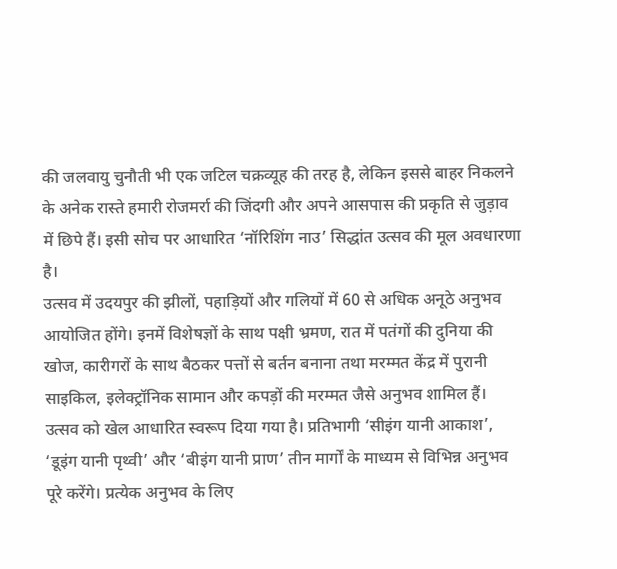की जलवायु चुनौती भी एक जटिल चक्रव्यूह की तरह है, लेकिन इससे बाहर निकलने के अनेक रास्ते हमारी रोजमर्रा की जिंदगी और अपने आसपास की प्रकृति से जुड़ाव में छिपे हैं। इसी सोच पर आधारित ‘नॉरिशिंग नाउ’ सिद्धांत उत्सव की मूल अवधारणा है।
उत्सव में उदयपुर की झीलों, पहाड़ियों और गलियों में 60 से अधिक अनूठे अनुभव आयोजित होंगे। इनमें विशेषज्ञों के साथ पक्षी भ्रमण, रात में पतंगों की दुनिया की खोज, कारीगरों के साथ बैठकर पत्तों से बर्तन बनाना तथा मरम्मत केंद्र में पुरानी साइकिल, इलेक्ट्रॉनिक सामान और कपड़ों की मरम्मत जैसे अनुभव शामिल हैं।
उत्सव को खेल आधारित स्वरूप दिया गया है। प्रतिभागी ‘सीइंग यानी आकाश’, ‘डूइंग यानी पृथ्वी’ और ‘बीइंग यानी प्राण’ तीन मार्गों के माध्यम से विभिन्न अनुभव पूरे करेंगे। प्रत्येक अनुभव के लिए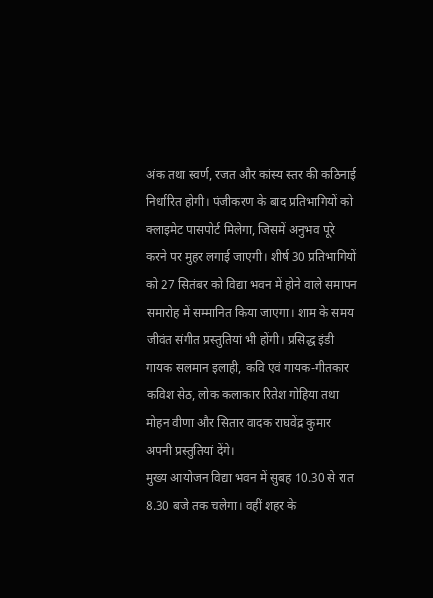अंक तथा स्वर्ण, रजत और कांस्य स्तर की कठिनाई निर्धारित होगी। पंजीकरण के बाद प्रतिभागियों को क्लाइमेट पासपोर्ट मिलेगा, जिसमें अनुभव पूरे करने पर मुहर लगाई जाएगी। शीर्ष 30 प्रतिभागियों को 27 सितंबर को विद्या भवन में होने वाले समापन समारोह में सम्मानित किया जाएगा। शाम के समय जीवंत संगीत प्रस्तुतियां भी होंगी। प्रसिद्ध इंडी गायक सलमान इलाही, कवि एवं गायक-गीतकार कविश सेठ, लोक कलाकार रितेश गोहिया तथा मोहन वीणा और सितार वादक राघवेंद्र कुमार अपनी प्रस्तुतियां देंगे।
मुख्य आयोजन विद्या भवन में सुबह 10.30 से रात 8.30 बजे तक चलेगा। वहीं शहर के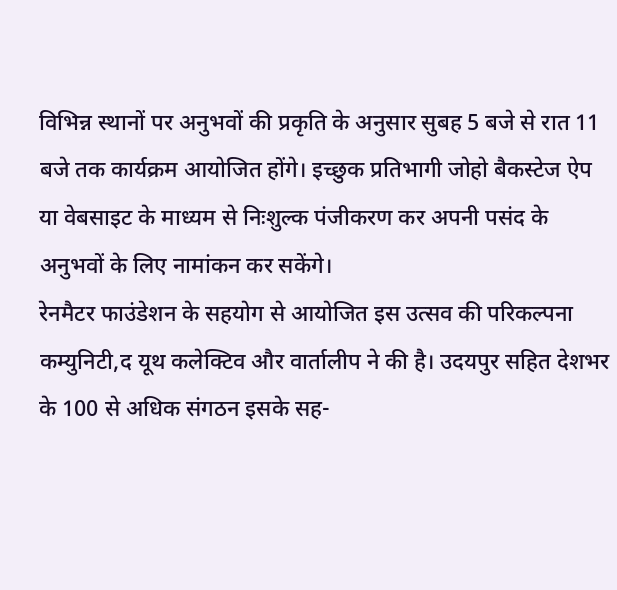विभिन्न स्थानों पर अनुभवों की प्रकृति के अनुसार सुबह 5 बजे से रात 11 बजे तक कार्यक्रम आयोजित होंगे। इच्छुक प्रतिभागी जोहो बैकस्टेज ऐप या वेबसाइट के माध्यम से निःशुल्क पंजीकरण कर अपनी पसंद के अनुभवों के लिए नामांकन कर सकेंगे।
रेनमैटर फाउंडेशन के सहयोग से आयोजित इस उत्सव की परिकल्पना कम्युनिटी,द यूथ कलेक्टिव और वार्तालीप ने की है। उदयपुर सहित देशभर के 100 से अधिक संगठन इसके सह-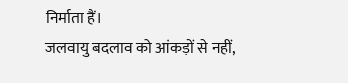निर्माता हैं।
जलवायु बदलाव को आंकड़ों से नहीं,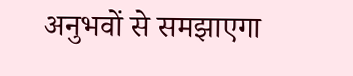अनुभवों से समझाएगा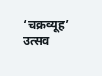‘चक्रव्यूह’ उत्सव